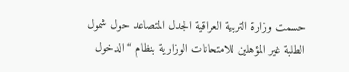حسمت وزارة التربية العراقية الجدل المتصاعد حول شمول الطلبة غير المؤهلين للامتحانات الوزارية بنظام “الدخول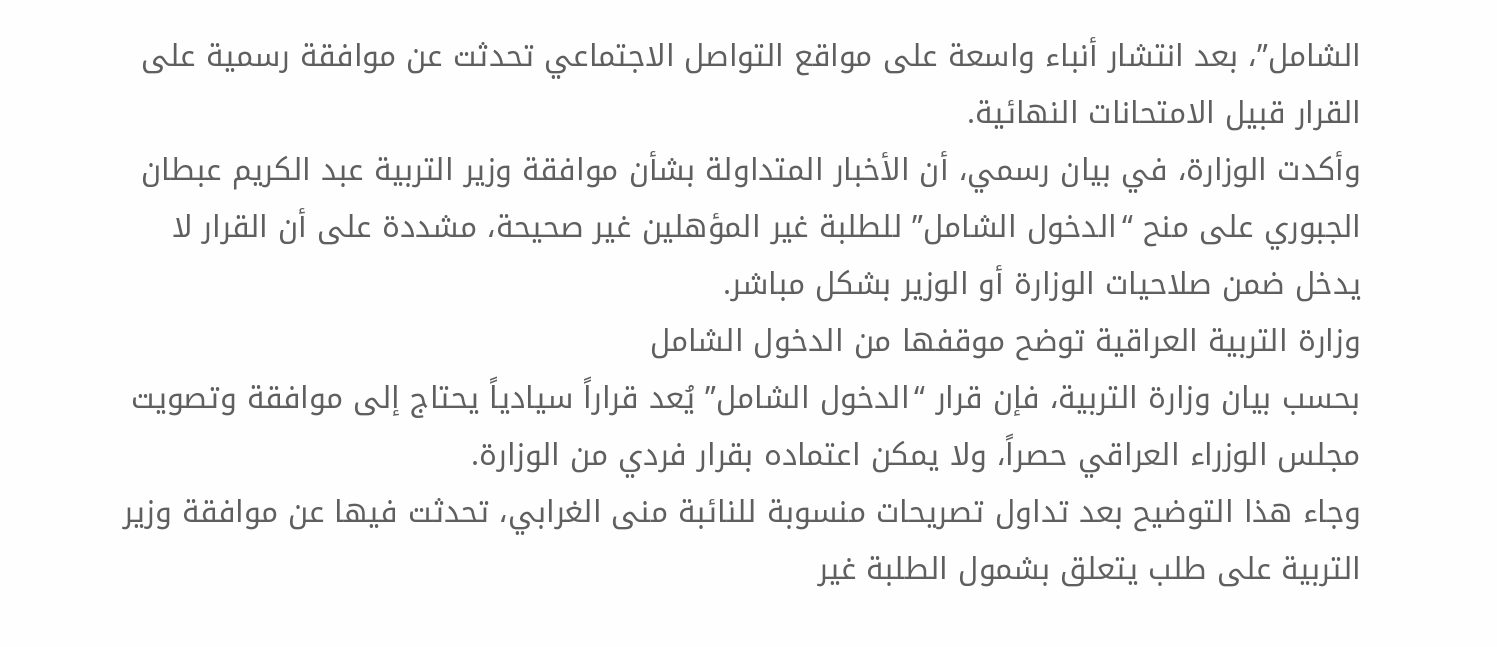الشامل”، بعد انتشار أنباء واسعة على مواقع التواصل الاجتماعي تحدثت عن موافقة رسمية على القرار قبيل الامتحانات النهائية.
وأكدت الوزارة، في بيان رسمي، أن الأخبار المتداولة بشأن موافقة وزير التربية عبد الكريم عبطان الجبوري على منح “الدخول الشامل” للطلبة غير المؤهلين غير صحيحة، مشددة على أن القرار لا يدخل ضمن صلاحيات الوزارة أو الوزير بشكل مباشر.
وزارة التربية العراقية توضح موقفها من الدخول الشامل
بحسب بيان وزارة التربية، فإن قرار “الدخول الشامل” يُعد قراراً سيادياً يحتاج إلى موافقة وتصويت مجلس الوزراء العراقي حصراً، ولا يمكن اعتماده بقرار فردي من الوزارة.
وجاء هذا التوضيح بعد تداول تصريحات منسوبة للنائبة منى الغرابي، تحدثت فيها عن موافقة وزير التربية على طلب يتعلق بشمول الطلبة غير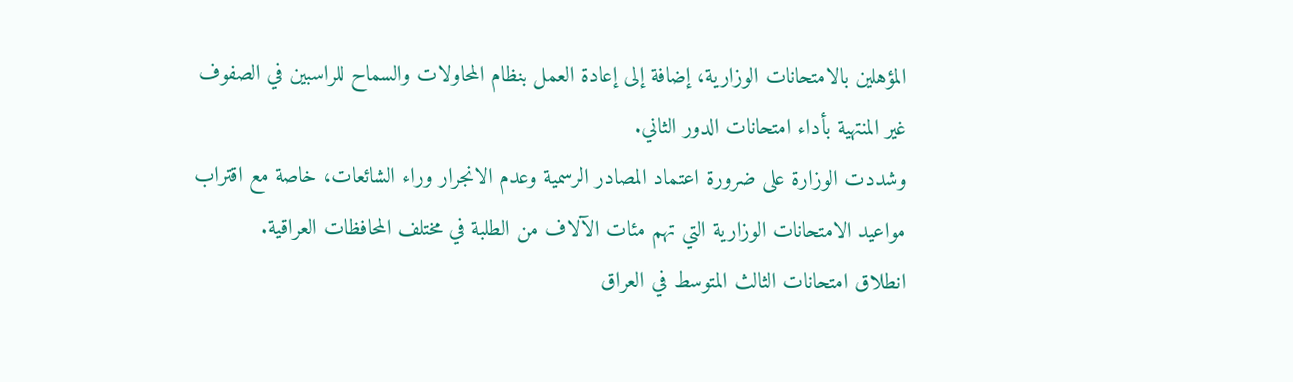المؤهلين بالامتحانات الوزارية، إضافة إلى إعادة العمل بنظام المحاولات والسماح للراسبين في الصفوف غير المنتهية بأداء امتحانات الدور الثاني.
وشددت الوزارة على ضرورة اعتماد المصادر الرسمية وعدم الانجرار وراء الشائعات، خاصة مع اقتراب مواعيد الامتحانات الوزارية التي تهم مئات الآلاف من الطلبة في مختلف المحافظات العراقية.
انطلاق امتحانات الثالث المتوسط في العراق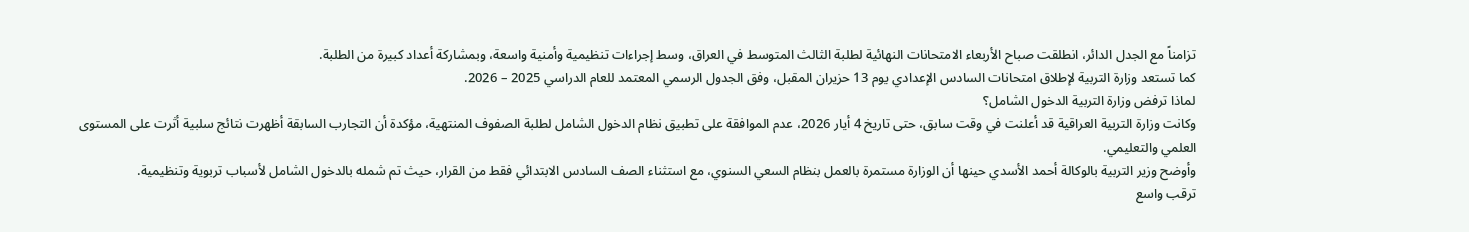تزامناً مع الجدل الدائر، انطلقت صباح الأربعاء الامتحانات النهائية لطلبة الثالث المتوسط في العراق، وسط إجراءات تنظيمية وأمنية واسعة، وبمشاركة أعداد كبيرة من الطلبة.
كما تستعد وزارة التربية لإطلاق امتحانات السادس الإعدادي يوم 13 حزيران المقبل، وفق الجدول الرسمي المعتمد للعام الدراسي 2025 – 2026.
لماذا ترفض وزارة التربية الدخول الشامل؟
وكانت وزارة التربية العراقية قد أعلنت في وقت سابق، حتى تاريخ 4 أيار 2026، عدم الموافقة على تطبيق نظام الدخول الشامل لطلبة الصفوف المنتهية، مؤكدة أن التجارب السابقة أظهرت نتائج سلبية أثرت على المستوى العلمي والتعليمي.
وأوضح وزير التربية بالوكالة أحمد الأسدي حينها أن الوزارة مستمرة بالعمل بنظام السعي السنوي، مع استثناء الصف السادس الابتدائي فقط من القرار، حيث تم شمله بالدخول الشامل لأسباب تربوية وتنظيمية.
ترقب واسع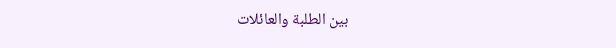بين الطلبة والعائلات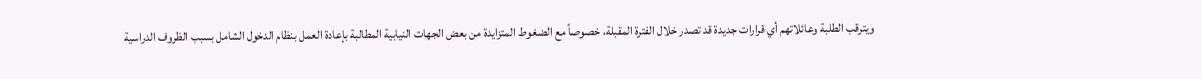ويترقب الطلبة وعائلاتهم أي قرارات جديدة قد تصدر خلال الفترة المقبلة، خصوصاً مع الضغوط المتزايدة من بعض الجهات النيابية المطالبة بإعادة العمل بنظام الدخول الشامل بسبب الظروف الدراسية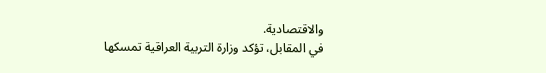والاقتصادية.
في المقابل، تؤكد وزارة التربية العراقية تمسكها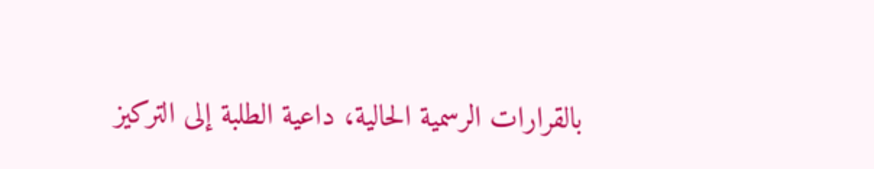بالقرارات الرسمية الحالية، داعية الطلبة إلى التركيز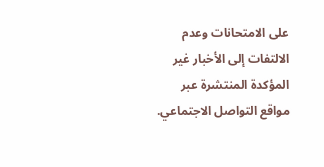على الامتحانات وعدم الالتفات إلى الأخبار غير المؤكدة المنتشرة عبر مواقع التواصل الاجتماعي.